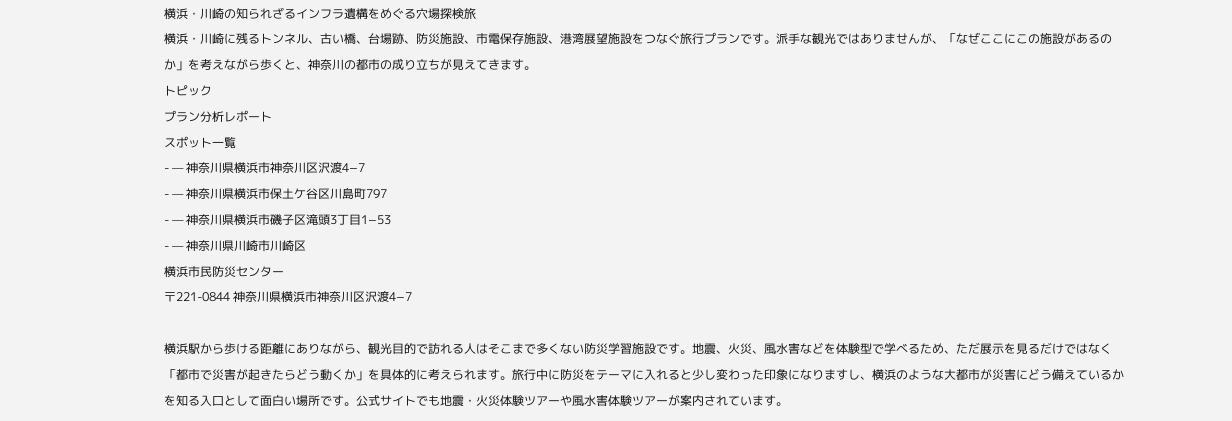横浜・川崎の知られざるインフラ遺構をめぐる穴場探検旅
横浜・川崎に残るトンネル、古い橋、台場跡、防災施設、市電保存施設、港湾展望施設をつなぐ旅行プランです。派手な観光ではありませんが、「なぜここにこの施設があるのか」を考えながら歩くと、神奈川の都市の成り立ちが見えてきます。
トピック
プラン分析レポート
スポット一覧
- — 神奈川県横浜市神奈川区沢渡4−7
- — 神奈川県横浜市保土ケ谷区川島町797
- — 神奈川県横浜市磯子区滝頭3丁目1−53
- — 神奈川県川崎市川崎区
横浜市民防災センター
〒221-0844 神奈川県横浜市神奈川区沢渡4−7

横浜駅から歩ける距離にありながら、観光目的で訪れる人はそこまで多くない防災学習施設です。地震、火災、風水害などを体験型で学べるため、ただ展示を見るだけではなく「都市で災害が起きたらどう動くか」を具体的に考えられます。旅行中に防災をテーマに入れると少し変わった印象になりますし、横浜のような大都市が災害にどう備えているかを知る入口として面白い場所です。公式サイトでも地震・火災体験ツアーや風水害体験ツアーが案内されています。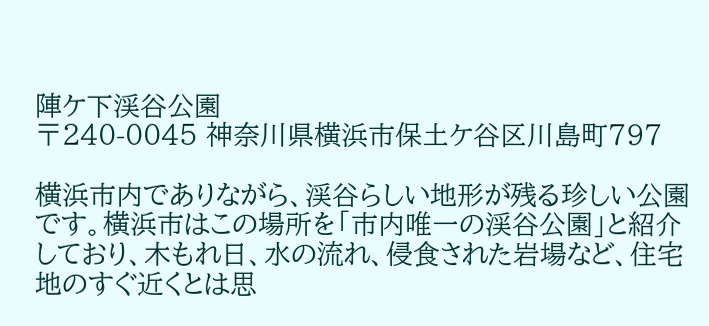陣ケ下渓谷公園
〒240-0045 神奈川県横浜市保土ケ谷区川島町797

横浜市内でありながら、渓谷らしい地形が残る珍しい公園です。横浜市はこの場所を「市内唯一の渓谷公園」と紹介しており、木もれ日、水の流れ、侵食された岩場など、住宅地のすぐ近くとは思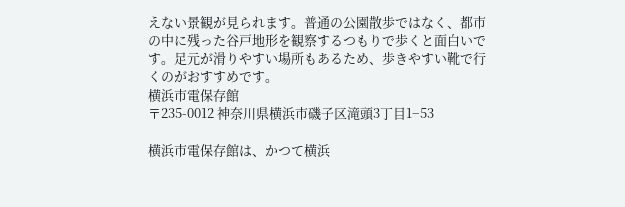えない景観が見られます。普通の公園散歩ではなく、都市の中に残った谷戸地形を観察するつもりで歩くと面白いです。足元が滑りやすい場所もあるため、歩きやすい靴で行くのがおすすめです。
横浜市電保存館
〒235-0012 神奈川県横浜市磯子区滝頭3丁目1−53

横浜市電保存館は、かつて横浜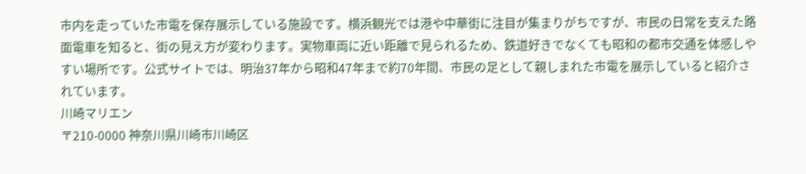市内を走っていた市電を保存展示している施設です。横浜観光では港や中華街に注目が集まりがちですが、市民の日常を支えた路面電車を知ると、街の見え方が変わります。実物車両に近い距離で見られるため、鉄道好きでなくても昭和の都市交通を体感しやすい場所です。公式サイトでは、明治37年から昭和47年まで約70年間、市民の足として親しまれた市電を展示していると紹介されています。
川崎マリエン
〒210-0000 神奈川県川崎市川崎区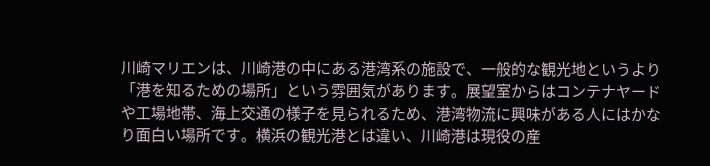川崎マリエンは、川崎港の中にある港湾系の施設で、一般的な観光地というより「港を知るための場所」という雰囲気があります。展望室からはコンテナヤードや工場地帯、海上交通の様子を見られるため、港湾物流に興味がある人にはかなり面白い場所です。横浜の観光港とは違い、川崎港は現役の産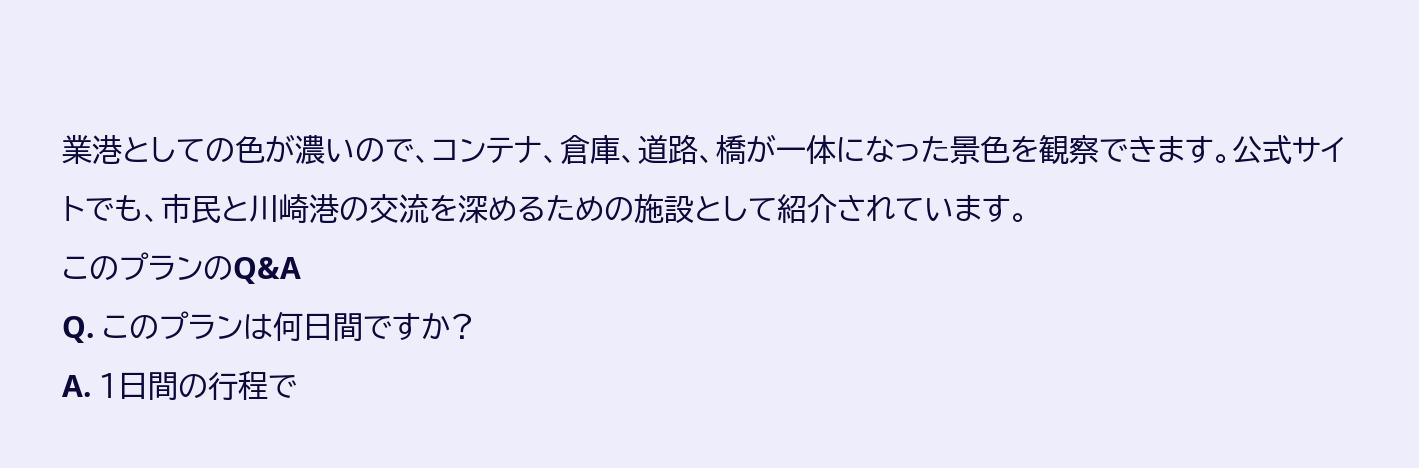業港としての色が濃いので、コンテナ、倉庫、道路、橋が一体になった景色を観察できます。公式サイトでも、市民と川崎港の交流を深めるための施設として紹介されています。
このプランのQ&A
Q. このプランは何日間ですか?
A. 1日間の行程で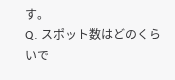す。
Q. スポット数はどのくらいで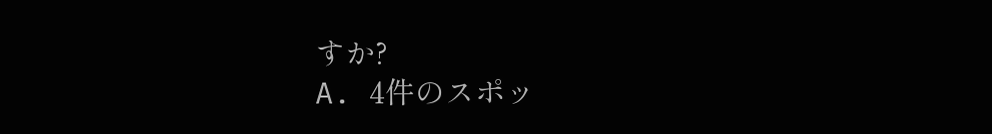すか?
A. 4件のスポッ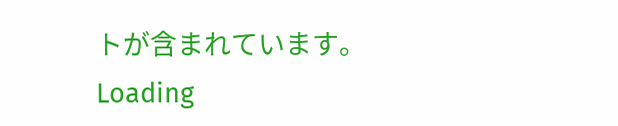トが含まれています。
Loading